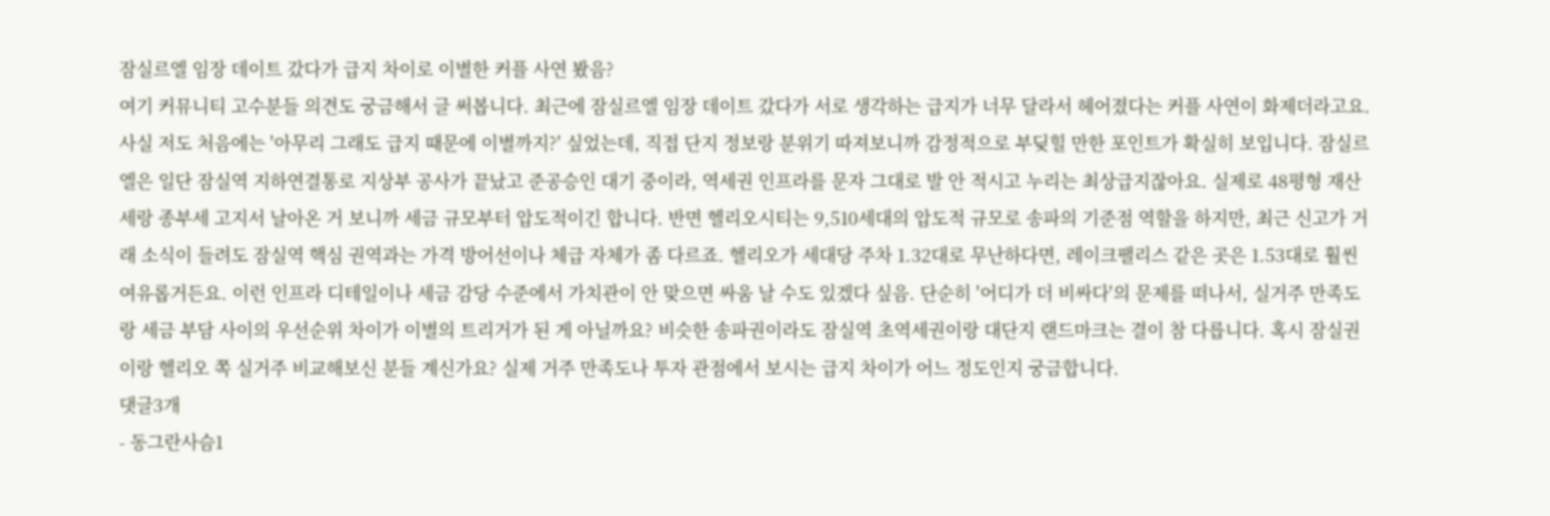잠실르엘 임장 데이트 갔다가 급지 차이로 이별한 커플 사연 봤음?
여기 커뮤니티 고수분들 의견도 궁금해서 글 써봅니다. 최근에 잠실르엘 임장 데이트 갔다가 서로 생각하는 급지가 너무 달라서 헤어졌다는 커플 사연이 화제더라고요. 사실 저도 처음에는 '아무리 그래도 급지 때문에 이별까지?' 싶었는데, 직접 단지 정보랑 분위기 따져보니까 감정적으로 부딪힐 만한 포인트가 확실히 보입니다. 잠실르엘은 일단 잠실역 지하연결통로 지상부 공사가 끝났고 준공승인 대기 중이라, 역세권 인프라를 문자 그대로 발 안 적시고 누리는 최상급지잖아요. 실제로 48평형 재산세랑 종부세 고지서 날아온 거 보니까 세금 규모부터 압도적이긴 합니다. 반면 헬리오시티는 9,510세대의 압도적 규모로 송파의 기준점 역할을 하지만, 최근 신고가 거래 소식이 들려도 잠실역 핵심 권역과는 가격 방어선이나 체급 자체가 좀 다르죠. 헬리오가 세대당 주차 1.32대로 무난하다면, 레이크팰리스 같은 곳은 1.53대로 훨씬 여유롭거든요. 이런 인프라 디테일이나 세금 감당 수준에서 가치관이 안 맞으면 싸움 날 수도 있겠다 싶음. 단순히 '어디가 더 비싸다'의 문제를 떠나서, 실거주 만족도랑 세금 부담 사이의 우선순위 차이가 이별의 트리거가 된 게 아닐까요? 비슷한 송파권이라도 잠실역 초역세권이랑 대단지 랜드마크는 결이 참 다릅니다. 혹시 잠실권이랑 헬리오 쪽 실거주 비교해보신 분들 계신가요? 실제 거주 만족도나 투자 관점에서 보시는 급지 차이가 어느 정도인지 궁금합니다.
댓글3개
- 동그란사슴1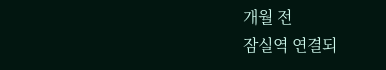개월 전
잠실역 연결되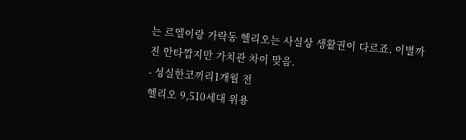는 르엘이랑 가락동 헬리오는 사실상 생활권이 다르죠. 이별까진 안타깝지만 가치관 차이 맞음.
- 성실한코끼리1개월 전
헬리오 9,510세대 위용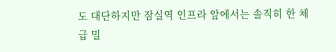도 대단하지만 잠실역 인프라 앞에서는 솔직히 한 체급 밀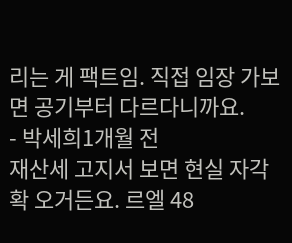리는 게 팩트임. 직접 임장 가보면 공기부터 다르다니까요.
- 박세희1개월 전
재산세 고지서 보면 현실 자각 확 오거든요. 르엘 48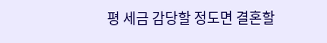평 세금 감당할 정도면 결혼할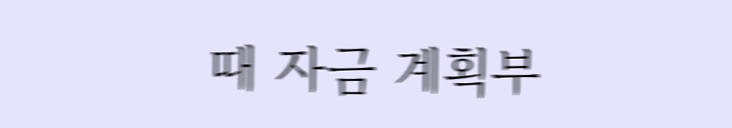때 자금 계획부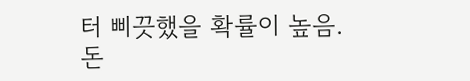터 삐끗했을 확률이 높음. 돈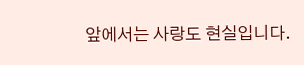앞에서는 사랑도 현실입니다.